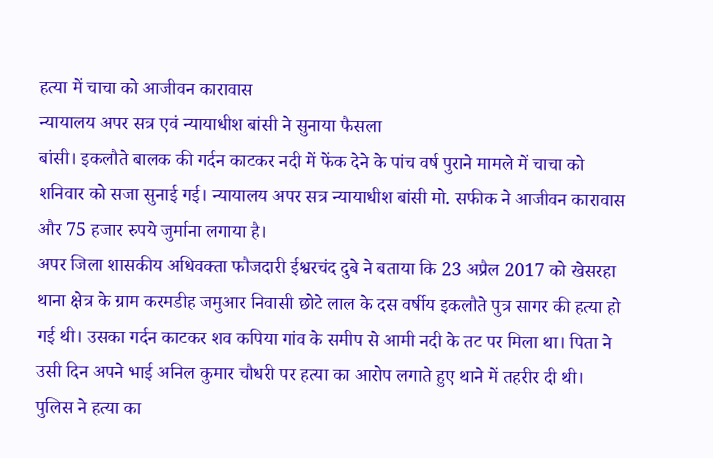हत्या में चाचा को आजीवन कारावास
न्यायालय अपर सत्र एवं न्यायाधीश बांसी ने सुनाया फैसला
बांसी। इकलौते बालक की गर्दन काटकर नदी में फेंक देने के पांच वर्ष पुराने मामले में चाचा को शनिवार को सजा सुनाई गई। न्यायालय अपर सत्र न्यायाधीश बांसी मो. सफीक ने आजीवन कारावास और 75 हजार रुपये जुर्माना लगाया है।
अपर जिला शासकीय अधिवक्ता फौजदारी ईश्वरचंद दुबे ने बताया कि 23 अप्रैल 2017 को खेसरहा थाना क्षेत्र के ग्राम करमडीह जमुआर निवासी छोटे लाल के दस वर्षीय इकलौते पुत्र सागर की हत्या हो गई थी। उसका गर्दन काटकर शव कपिया गांव के समीप से आमी नदी के तट पर मिला था। पिता ने उसी दिन अपने भाई अनिल कुमार चौधरी पर हत्या का आरोप लगाते हुए थाने में तहरीर दी थी। पुलिस ने हत्या का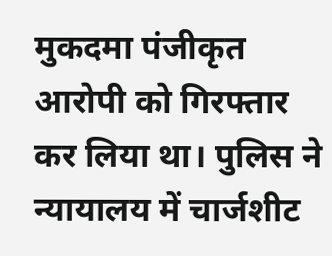मुकदमा पंजीकृत आरोपी को गिरफ्तार कर लिया था। पुलिस ने न्यायालय में चार्जशीट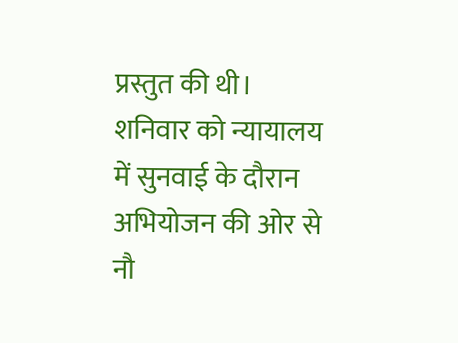प्रस्तुत की थी।
शनिवार को न्यायालय में सुनवाई के दौरान अभियोजन की ओर से नौ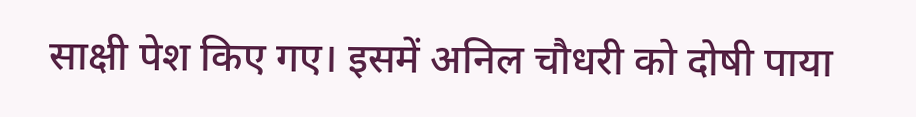साक्षी पेश किए गए। इसमें अनिल चौधरी को दोषी पाया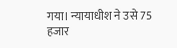गया। न्यायाधीश ने उसे 75 हजार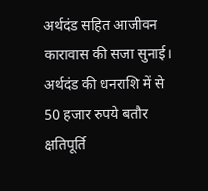अर्थदंड सहित आजीवन कारावास की सजा सुनाई। अर्थदंड की धनराशि में से 50 हजार रुपये बतौर क्षतिपूर्ति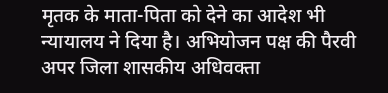मृतक के माता-पिता को देने का आदेश भी न्यायालय ने दिया है। अभियोजन पक्ष की पैरवी अपर जिला शासकीय अधिवक्ता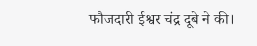फौजदारी ईश्वर चंद्र दूबे ने की।